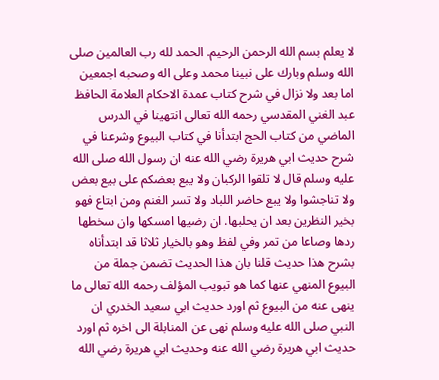لا يعلم بسم الله الرحمن الرحيم. الحمد لله رب العالمين صلى الله وسلم وبارك على نبينا محمد وعلى اله وصحبه اجمعين اما بعد ولا نزال في شرح كتاب عمدة الاحكام العلامة الحافظ عبد الغني المقدسي رحمه الله تعالى انتهينا في الدرس الماضي من كتاب الحج ابتدأنا في كتاب البيوع وشرعنا في شرح حديث ابي هريرة رضي الله عنه ان رسول الله صلى الله عليه وسلم قال لا تلقوا الركبان ولا يبع بعضكم على بيع بعض ولا تناجشوا ولا يبع حاضر اللباد ولا تسر الغنم ومن ابتاع فهو بخير النظرين بعد ان يحلبها. ان رضيها امسكها وان سخطها ردها وصاعا من تمر وفي لفظ وهو بالخيار ثلاثا قد ابتدأناه بشرح هذا حديث قلنا بان هذا الحديث تضمن جملة من البيوع المنهي عنها كما هو تبويب المؤلف رحمه الله تعالى ما ينهى عنه من البيوع ثم اورد حديث ابي سعيد الخدري ان النبي صلى الله عليه وسلم نهى عن المنابلة الى اخره ثم اورد حديث ابي هريرة رضي الله عنه وحديث ابي هريرة رضي الله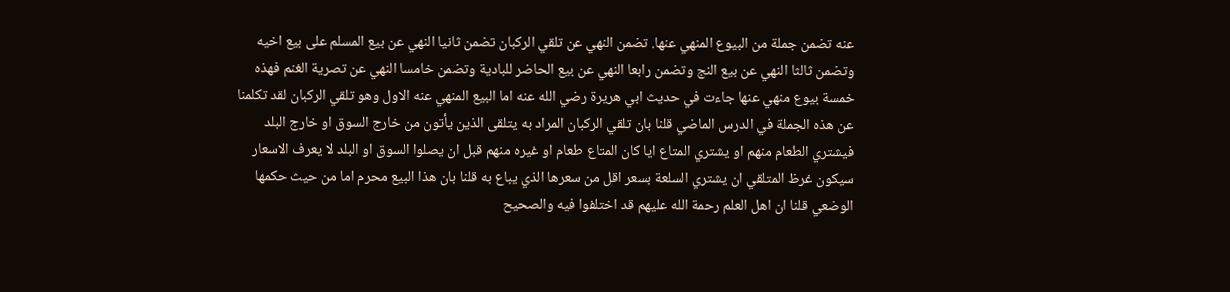عنه تضمن جملة من البيوع المنهي عنها. تضمن النهي عن تلقي الركبان تضمن ثانيا النهي عن بيع المسلم على بيع اخيه وتضمن ثالثا النهي عن بيع النج وتضمن رابعا النهي عن بيع الحاضر للبادية وتضمن خامسا النهي عن تصرية الغنم فهذه خمسة بيوع منهي عنها جاءت في حديث ابي هريرة رضي الله عنه اما البيع المنهي عنه الاول وهو تلقي الركبان لقد تكلمنا عن هذه الجملة في الدرس الماضي قلنا بان تلقي الركبان المراد به يتلقى الذين يأتون من خارج السوق او خارج البلد فيشتري الطعام منهم او يشتري المتاع ايا كان المتاع طعام او غيره منهم قبل ان يصلوا السوق او البلد لا يعرف الاسعار سيكون غرظ المتلقي ان يشتري السلعة بسعر اقل من سعرها الذي يباع به قلنا بان هذا البيع محرم اما من حيث حكمها الوضعي قلنا ان اهل العلم رحمة الله عليهم قد اختلفوا فيه والصحيح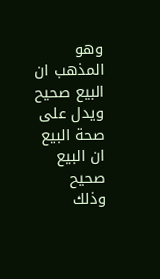وهو المذهب ان البيع صحيح ويدل على صحة البيع ان البيع صحيح وذلك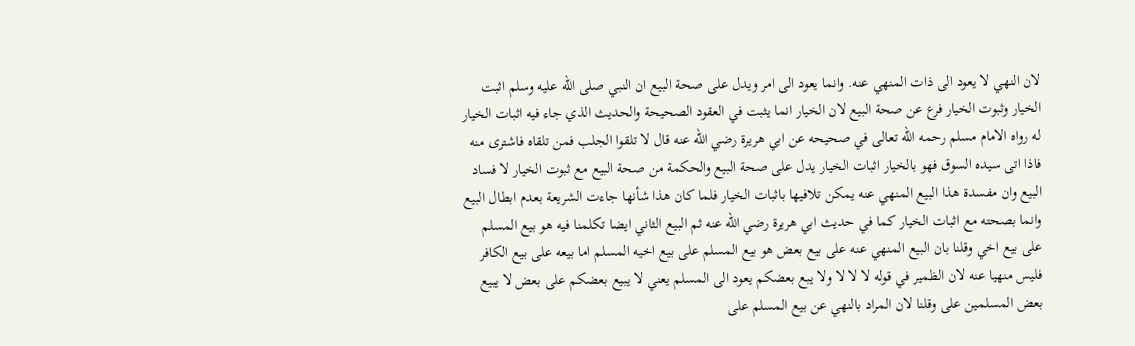لان النهي لا يعود الى ذات المنهي عنه. وانما يعود الى امر ويدل على صحة البيع ان النبي صلى الله عليه وسلم اثبت الخيار وثبوت الخيار فرع عن صحة البيع لان الخيار انما يثبت في العقود الصحيحة والحديث الذي جاء فيه اثبات الخيار له رواه الامام مسلم رحمه الله تعالى في صحيحه عن ابي هريرة رضي الله عنه قال لا تلقوا الجلب فمن تلقاه فاشترى منه فاذا اتى سيده السوق فهو بالخيار اثبات الخيار يدل على صحة البيع والحكمة من صحة البيع مع ثبوت الخيار لا فساد البيع وان مفسدة هذا البيع المنهي عنه يمكن تلافيها باثبات الخيار فلما كان هذا شأنها جاءت الشريعة بعدم ابطال البيع وانما بصحته مع اثبات الخيار كما في حديث ابي هريرة رضي الله عنه ثم البيع الثاني ايضا تكلمنا فيه هو بيع المسلم على بيع اخي وقلنا بان البيع المنهي عنه على بيع بعض هو بيع المسلم على بيع اخيه المسلم اما بيعه على بيع الكافر فليس منهيا عنه لان الظمير في قوله لا لا لا ولا يبع بعضكم يعود الى المسلم يعني لا يبيع بعضكم على بعض لا يبيع بعض المسلمين على وقلنا لان المراد بالنهي عن بيع المسلم على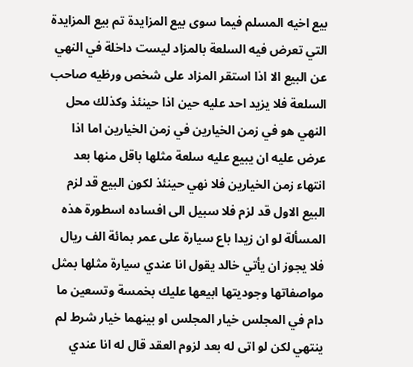بيع اخيه المسلم فيما سوى بيع المزايدة تم بيع المزايدة التي تعرض فيه السلعة بالمزاد ليست داخلة في النهي عن البيع الا اذا استقر المزاد على شخص ورظيه صاحب السلعة فلا يزيد احد عليه حين اذا حينئذ وكذلك محل النهي هو في زمن الخيارين في زمن الخيارين اما اذا عرض عليه ان يبيع عليه سلعة مثلها باقل منها بعد انتهاء زمن الخيارين فلا نهي حينئذ لكون البيع قد لزم البيع الاول قد لزم فلا سبيل الى افساده اسطورة هذه المسألة لو ان زيدا باع سيارة على عمر بمائة الف ريال فلا يجوز ان يأتي خالد يقول انا عندي سيارة مثلها بمثل مواصفاتها وجوديتها ابيعها عليك بخمسة وتسعين ما دام في المجلس خيار المجلس او بينهما خيار شرط لم ينتهي لكن لو اتى له بعد لزوم العقد قال له انا عندي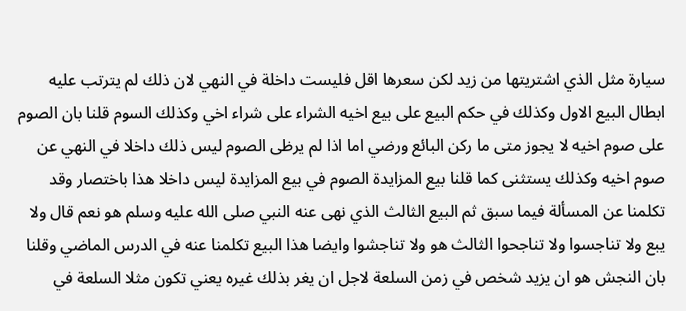سيارة مثل الذي اشتريتها من زيد لكن سعرها اقل فليست داخلة في النهي لان ذلك لم يترتب عليه ابطال البيع الاول وكذلك في حكم البيع على بيع اخيه الشراء على شراء اخي وكذلك السوم قلنا بان الصوم على صوم اخيه لا يجوز متى ما ركن البائع ورضي اما اذا لم يرظى الصوم ليس ذلك داخلا في النهي عن صوم اخيه وكذلك يستثنى كما قلنا بيع المزايدة الصوم في بيع المزايدة ليس داخلا هذا باختصار وقد تكلمنا عن المسألة فيما سبق ثم البيع الثالث الذي نهى عنه النبي صلى الله عليه وسلم هو نعم قال ولا يبع ولا تناجسوا ولا تناجحوا الثالث هو ولا تناجشوا وايضا هذا البيع تكلمنا عنه في الدرس الماضي وقلنا بان النجش هو ان يزيد شخص في زمن السلعة لاجل ان يغر بذلك غيره يعني تكون مثلا السلعة في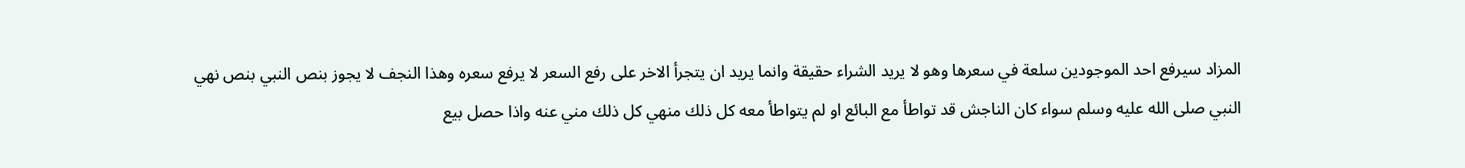المزاد سيرفع احد الموجودين سلعة في سعرها وهو لا يريد الشراء حقيقة وانما يريد ان يتجرأ الاخر على رفع السعر لا يرفع سعره وهذا النجف لا يجوز بنص النبي بنص نهي النبي صلى الله عليه وسلم سواء كان الناجش قد تواطأ مع البائع او لم يتواطأ معه كل ذلك منهي كل ذلك مني عنه واذا حصل بيع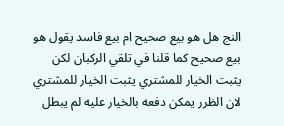النج هل هو بيع صحيح ام بيع فاسد يقول هو بيع صحيح كما قلنا في تلقي الركبان لكن يثبت الخيار للمشتري يثبت الخيار للمشتري لان الظرر يمكن دفعه بالخيار عليه لم يبطل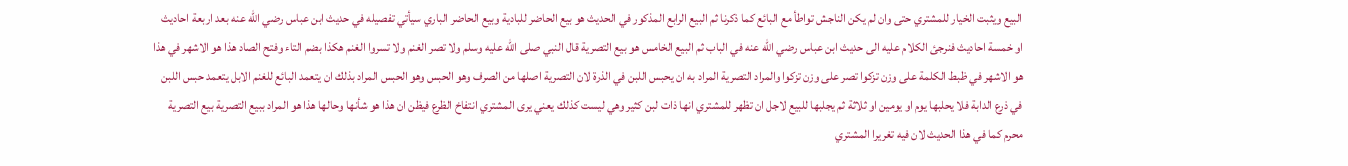البيع ويثبت الخيار للمشتري حتى وان لم يكن الناجش تواطأ مع البائع كما ذكرنا ثم البيع الرابع المذكور في الحديث هو بيع الحاضر للبادية وبيع الحاضر الباري سيأتي تفصيله في حديث ابن عباس رضي الله عنه بعد اربعة احاديث او خمسة احاديث فنرجئ الكلام عليه الى حديث ابن عباس رضي الله عنه في الباب ثم البيع الخامس هو بيع التصرية قال النبي صلى الله عليه وسلم ولا تصر الغنم ولا تسروا الغنم هكذا بضم التاء وفتح الصاد هذا هو الاشهر في هذا هو الاشهر في ظبط الكلمة على وزن تزكوا تصر على وزن تزكوا والمراد التصرية المراد به ان يحبس اللبن في الذرة لان التصرية اصلها من الصرف وهو الحبس وهو الحبس المراد بذلك ان يتعمد البائع للغنم الابل يتعمد حبس اللبن في ذرع الدابة فلا يحلبها يوم او يومين او ثلاثة ثم يجلبها للبيع لاجل ان تظهر للمشتري انها ذات لبن كثير وهي ليست كذلك يعني يرى المشتري انتفاخ الظرع فيظن ان هذا هو شأنها وحالها هذا هو المراد ببيع التصرية بيع التصرية محرم كما في هذا الحديث لان فيه تغريرا المشتري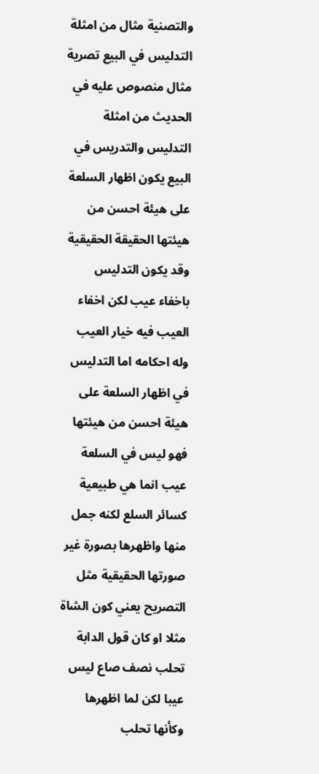والتصنية مثال من امثلة التدليس في البيع تصرية مثال منصوص عليه في الحديث من امثلة التدليس والتدريس في البيع يكون اظهار السلعة على هيئة احسن من هيئتها الحقيقة الحقيقية وقد يكون التدليس باخفاء عيب لكن اخفاء العيب فيه خيار العيب وله احكامه اما التدليس في اظهار السلعة على هيئة احسن من هيئتها فهو ليس في السلعة عيب انما هي طبيعية كسائر السلع لكنه جمل منها واظهرها بصورة غير صورتها الحقيقية مثل التصريح يعني كون الشاة مثلا او كان قول الدابة تحلب نصف صاع ليس عيبا لكن لما اظهرها وكأنها تحلب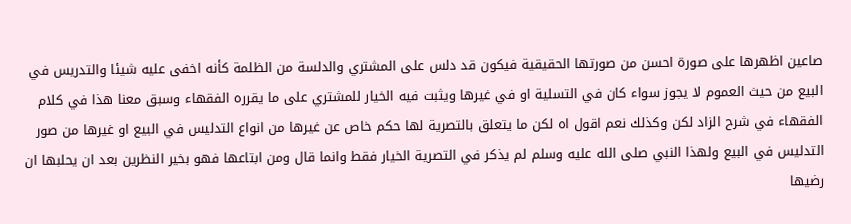صاعين اظهرها على صورة احسن من صورتها الحقيقية فيكون قد دلس على المشتري والدلسة من الظلمة كأنه اخفى عليه شيئا والتدريس في البيع من حيث العموم لا يجوز سواء كان في التسلية او في غيرها ويثبت فيه الخيار للمشتري على ما يقرره الفقهاء وسبق معنا هذا في كلام الفقهاء في شرح الزاد لكن وكذلك نعم اقول اه لكن ما يتعلق بالتصرية لها حكم خاص عن غيرها من انواع التدليس في البيع او غيرها من صور التدليس في البيع ولهذا النبي صلى الله عليه وسلم لم يذكر في التصرية الخيار فقط وانما قال ومن ابتاعها فهو بخير النظرين بعد ان يحلبها ان رضيها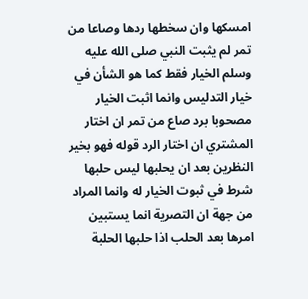امسكها وان سخطها ردها وصاعا من تمر لم يثبت النبي صلى الله عليه وسلم الخيار فقط كما هو الشأن في خيار التدليس وانما اثبت الخيار مصحوبا برد صاع من تمر ان اختار المشتري ان اختار الرد قوله فهو بخير النظرين بعد ان يحلبها ليس حلبها شرط في ثبوت الخيار له وانما المراد من جهة ان التصرية انما يستبين امرها بعد الحلب اذا حلبها الحلبة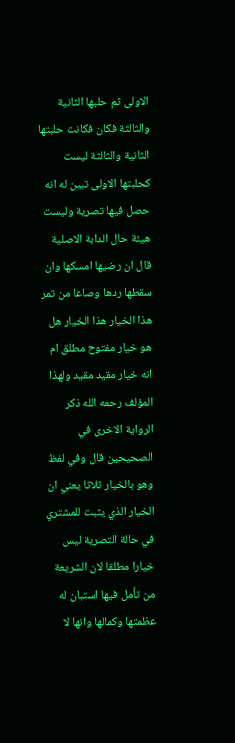الاولى ثم حلبها الثانية والثالثة فكان فكانت حلبتها الثانية والثالثة ليست كحلبتها الاولى تبين له انه حصل فيها تصرية وليست هيئة حال الدابة الاصلية قال ان رضيها امسكها وان سقطها ردها وصاعا من تمر هذا الخيار هذا الخيار هل هو خيار مفتوح مطلق ام انه خيار مقيد مقيد ولهذا المؤلف رحمه الله ذكر الرواية الاخرى في الصحيحين قال وفي لفظ وهو بالخيار ثلاثا يعني ان الخيار الذي يثبت للمشتري في حالة التصرية ليس خيارا مطلقا لان الشريعة من تأمل فيها استبان له عظمتها وكمالها وانها لا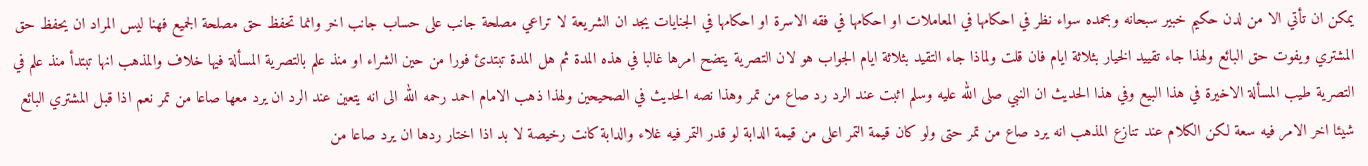يمكن ان تأتي الا من لدن حكيم خبير سبحانه وبحمده سواء نظر في احكامها في المعاملات او احكامها في فقه الاسرة او احكامها في الجنايات يجد ان الشريعة لا تراعي مصلحة جانب على حساب جانب اخر وانما تحفظ حق مصلحة الجميع فهنا ليس المراد ان يحفظ حق المشتري ويفوت حق البائع ولهذا جاء تقييد الخيار بثلاثة ايام فان قلت ولماذا جاء التقيد بثلاثة ايام الجواب هو لان التصرية يتضح امرها غالبا في هذه المدة ثم هل المدة تبتدئ فورا من حين الشراء او منذ علم بالتصرية المسألة فيها خلاف والمذهب انها تبتدأ منذ علم في التصرية طيب المسألة الاخيرة في هذا البيع وفي هذا الحديث ان النبي صلى الله عليه وسلم اثبت عند الرد رد صاع من تمر وهذا نصه الحديث في الصحيحين ولهذا ذهب الامام احمد رحمه الله الى انه يتعين عند الرد ان يرد معها صاعا من تمر نعم اذا قبل المشتري البائع شيئا اخر الامر فيه سعة لكن الكلام عند تنازع المذهب انه يرد صاع من تمر حتى ولو كان قيمة التمر اعلى من قيمة الدابة لو قدر التمر فيه غلاء والدابة كانت رخيصة لا بد اذا اختار ردها ان يرد صاعا من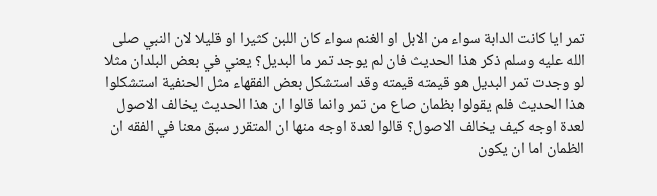تمر ايا كانت الدابة سواء من الابل او الغنم سواء كان اللبن كثيرا او قليلا لان النبي صلى الله عليه وسلم ذكر هذا الحديث فان لم يوجد تمر ما البديل؟ يعني في بعض البلدان مثلا لو وجدت تمر البديل هو قيمته قيمته وقد استشكل بعض الفقهاء مثل الحنفية استشكلوا هذا الحديث فلم يقولوا بظمان صاع من تمر وانما قالوا ان هذا الحديث يخالف الاصول لعدة اوجه كيف يخالف الاصول؟ قالوا لعدة اوجه منها ان المتقرر سبق معنا في الفقه ان الظمان اما ان يكون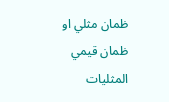ظمان مثلي او ظمان قيمي المثليات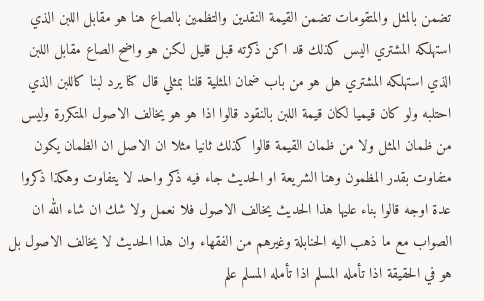تضمن بالمثل والمتقومات تضمن القيمة النقدين والتظمين بالصاع هنا هو مقابل اللبن الذي استهلكه المشتري اليس كذلك قد اكن ذكرته قبل قليل لكن هو واضح الصاع مقابل اللبن الذي استهلكه المشتري هل هو من باب ضمان المثلية قلنا بمثلي قال كنا يرد لبنا كاللبن الذي احتلبه ولو كان قيميا لكان قيمة اللبن بالنقود قالوا اذا هو هو يخالف الاصول المتكررة وليس من ظمان المثل ولا من ظمان القيمة قالوا كذلك ثانيا مثلا ان الاصل ان الظمان يكون متفاوت بقدر المظمون وهنا الشريعة او الحديث جاء فيه ذكر واحد لا يتفاوت وهكذا ذكروا عدة اوجه قالوا بناء عليها هذا الحديث يخالف الاصول فلا نعمل ولا شك ان شاء الله ان الصواب مع ما ذهب اليه الحنابلة وغيرهم من الفقهاء وان هذا الحديث لا يخالف الاصول بل هو في الحقيقة اذا تأمله المسلم اذا تأمله المسلم علم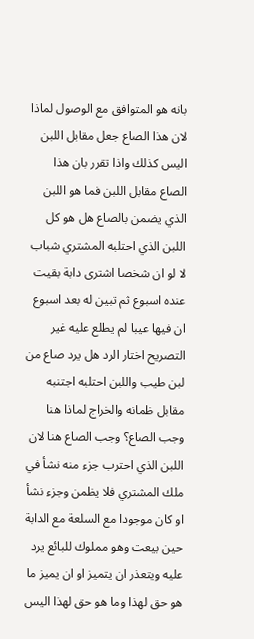بانه هو المتوافق مع الوصول لماذا لان هذا الصاع جعل مقابل اللبن اليس كذلك واذا تقرر بان هذا الصاع مقابل اللبن فما هو اللبن الذي يضمن بالصاع هل هو كل اللبن الذي احتلبه المشتري شباب لا لو ان شخصا اشترى دابة بقيت عنده اسبوع ثم تبين له بعد اسبوع ان فيها عيبا لم يطلع عليه غير التصريح اختار الرد هل يرد صاع من لبن طيب واللبن احتلبه اجتنبه مقابل ظمانه والخراج لماذا هنا وجب الصاع؟ وجب الصاع هنا لان اللبن الذي احترب جزء منه نشأ في ملك المشتري فلا يظمن وجزء نشأ او كان موجودا مع السلعة مع الدابة حين بيعت وهو مملوك للبائع يرد عليه ويتعذر ان يتميز او ان يميز ما هو حق لهذا وما هو حق لهذا اليس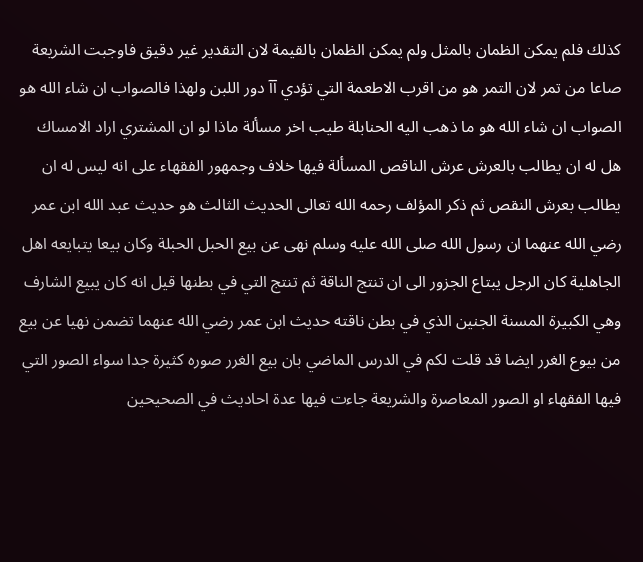كذلك فلم يمكن الظمان بالمثل ولم يمكن الظمان بالقيمة لان التقدير غير دقيق فاوجبت الشريعة صاعا من تمر لان التمر هو من اقرب الاطعمة التي تؤدي آآ دور اللبن ولهذا فالصواب ان شاء الله هو الصواب ان شاء الله هو ما ذهب اليه الحنابلة طيب اخر مسألة ماذا لو ان المشتري اراد الامساك هل له ان يطالب بالعرش عرش الناقص المسألة فيها خلاف وجمهور الفقهاء على انه ليس له ان يطالب بعرش النقص ثم ذكر المؤلف رحمه الله تعالى الحديث الثالث هو حديث عبد الله ابن عمر رضي الله عنهما ان رسول الله صلى الله عليه وسلم نهى عن بيع الحبل الحبلة وكان بيعا يتبايعه اهل الجاهلية كان الرجل يبتاع الجزور الى ان تنتج الناقة ثم تنتج التي في بطنها قيل انه كان يبيع الشارف وهي الكبيرة المسنة الجنين الذي في بطن ناقته حديث ابن عمر رضي الله عنهما تضمن نهيا عن بيع من بيوع الغرر ايضا قد قلت لكم في الدرس الماضي بان بيع الغرر صوره كثيرة جدا سواء الصور التي فيها الفقهاء او الصور المعاصرة والشريعة جاءت فيها عدة احاديث في الصحيحين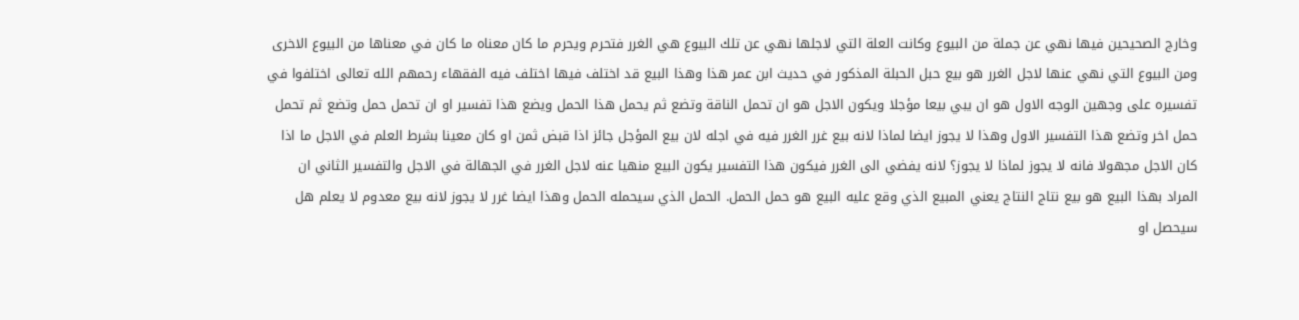وخارج الصحيحين فيها نهي عن جملة من البيوع وكانت العلة التي لاجلها نهي عن تلك البيوع هي الغرر فتحرم ويحرم ما كان معناه ما كان في معناها من البيوع الاخرى ومن البيوع التي نهي عنها لاجل الغرر هو بيع حبل الحبلة المذكور في حديث ابن عمر هذا وهذا البيع قد اختلف فيها اختلف فيه الفقهاء رحمهم الله تعالى اختلفوا في تفسيره على وجهين الوجه الاول هو ان يبي بيعا مؤجلا ويكون الاجل هو ان تحمل الناقة وتضع ثم يحمل هذا الحمل ويضع هذا تفسير او ان تحمل حمل وتضع ثم تحمل حمل اخر وتضع هذا التفسير الاول وهذا لا يجوز ايضا لماذا لانه بيع غرر الغرر فيه في اجله لان بيع المؤجل جائز اذا قبض ثمن او كان معينا بشرط العلم في الاجل ما اذا كان الاجل مجهولا فانه لا يجوز لماذا لا يجوز؟ لانه يفضي الى الغرر فيكون هذا التفسير يكون البيع منهيا عنه لاجل الغرر في الجهالة في الاجل والتفسير الثاني ان المراد بهذا البيع هو بيع نتاج النتاج يعني المبيع الذي وقع عليه البيع هو حمل الحمل. الحمل الذي سيحمله الحمل وهذا ايضا غرر لا يجوز لانه بيع معدوم لا يعلم هل سيحصل او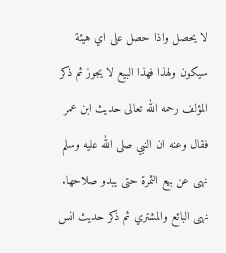لا يحصل واذا حصل على اي هيئة سيكون ولهذا فهذا البيع لا يجوز ثم ذكر المؤلف رحمه الله تعالى حديث ابن عمر فقال وعنه ان النبي صلى الله عليه وسلم نهى عن بيع الثمرة حتى يبدو صلاحها. نهى البائع والمشتري ثم ذكر حديث انس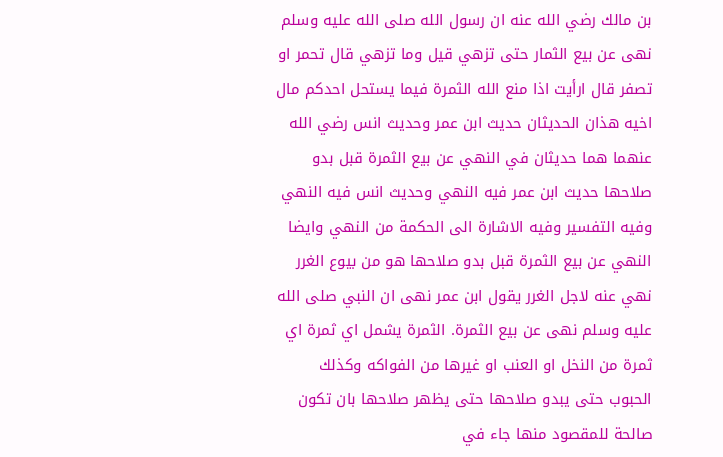بن مالك رضي الله عنه ان رسول الله صلى الله عليه وسلم نهى عن بيع الثمار حتى تزهي قيل وما تزهي قال تحمر او تصفر قال ارأيت اذا منع الله الثمرة فيما يستحل احدكم مال اخيه هذان الحديثان حديث ابن عمر وحديث انس رضي الله عنهما هما حديثان في النهي عن بيع الثمرة قبل بدو صلاحها حديث ابن عمر فيه النهي وحديث انس فيه النهي وفيه التفسير وفيه الاشارة الى الحكمة من النهي وايضا النهي عن بيع الثمرة قبل بدو صلاحها هو من بيوع الغرر نهي عنه لاجل الغرر يقول ابن عمر نهى ان النبي صلى الله عليه وسلم نهى عن بيع الثمرة. الثمرة يشمل اي ثمرة اي ثمرة من النخل او العنب او غيرها من الفواكه وكذلك الحبوب حتى يبدو صلاحها حتى يظهر صلاحها بان تكون صالحة للمقصود منها جاء في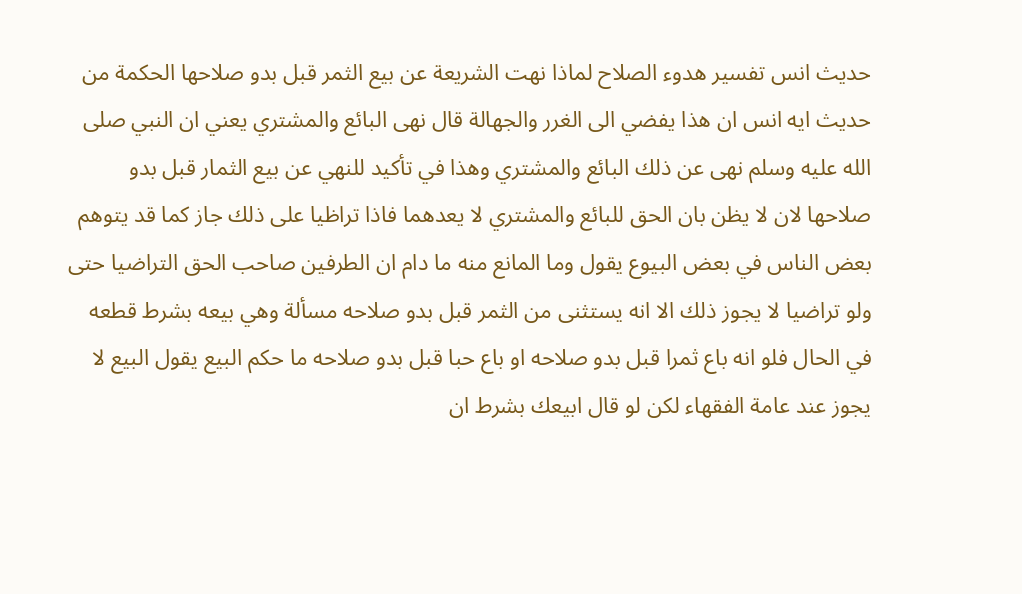حديث انس تفسير هدوء الصلاح لماذا نهت الشريعة عن بيع الثمر قبل بدو صلاحها الحكمة من حديث ايه انس ان هذا يفضي الى الغرر والجهالة قال نهى البائع والمشتري يعني ان النبي صلى الله عليه وسلم نهى عن ذلك البائع والمشتري وهذا في تأكيد للنهي عن بيع الثمار قبل بدو صلاحها لان لا يظن بان الحق للبائع والمشتري لا يعدهما فاذا تراظيا على ذلك جاز كما قد يتوهم بعض الناس في بعض البيوع يقول وما المانع منه ما دام ان الطرفين صاحب الحق التراضيا حتى ولو تراضيا لا يجوز ذلك الا انه يستثنى من الثمر قبل بدو صلاحه مسألة وهي بيعه بشرط قطعه في الحال فلو انه باع ثمرا قبل بدو صلاحه او باع حبا قبل بدو صلاحه ما حكم البيع يقول البيع لا يجوز عند عامة الفقهاء لكن لو قال ابيعك بشرط ان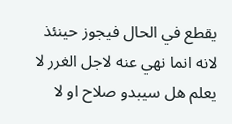يقطع في الحال فيجوز حينئذ لانه انما نهي عنه لاجل الغرر لا يعلم هل سيبدو صلاح او لا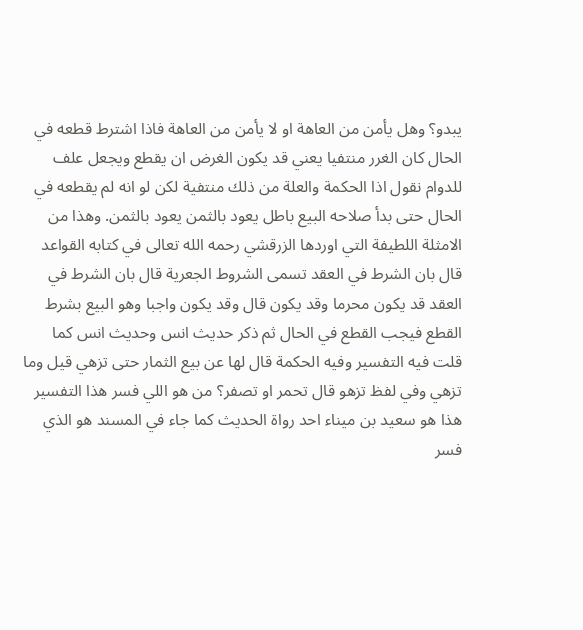يبدو؟ وهل يأمن من العاهة او لا يأمن من العاهة فاذا اشترط قطعه في الحال كان الغرر منتفيا يعني قد يكون الغرض ان يقطع ويجعل علف للدوام نقول اذا الحكمة والعلة من ذلك منتفية لكن لو انه لم يقطعه في الحال حتى بدأ صلاحه البيع باطل يعود بالثمن يعود بالثمن. وهذا من الامثلة اللطيفة التي اوردها الزرقشي رحمه الله تعالى في كتابه القواعد قال بان الشرط في العقد تسمى الشروط الجعرية قال بان الشرط في العقد قد يكون محرما وقد يكون قال وقد يكون واجبا وهو البيع بشرط القطع فيجب القطع في الحال ثم ذكر حديث انس وحديث انس كما قلت فيه التفسير وفيه الحكمة قال لها عن بيع الثمار حتى تزهي قيل وما تزهي وفي لفظ تزهو قال تحمر او تصفر؟ من هو اللي فسر هذا التفسير هذا هو سعيد بن ميناء احد رواة الحديث كما جاء في المسند هو الذي فسر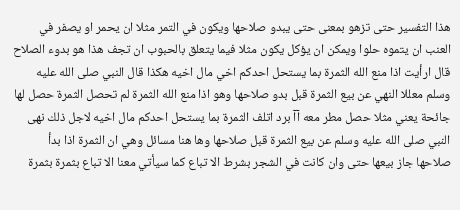هذا التفسير حتى تزهو بمعنى حتى يبدو صلاحها ويكون في التمر مثلا ان يحمر او يصفر في العنب ان يتموه حلوا ويمكن ان يؤكل يكون مثلا فيما يتعلق بالحبوب ان تجف هذا هو بدوء الصلاح قال ارأيت اذا منع الله الثمرة بما يستحل احدكم اخي مال اخيه هكذا قال النبي صلى الله عليه وسلم معللا النهي عن بيع الثمرة قبل بدو صلاحها وهو اذا منع الله الثمرة لم تحصل الثمرة حصل لها جائحة يعني مثلا حصل مطر معه آآ برد اتلف الثمرة بما يستحل احدكم مال اخيه لاجل ذلك نهى النبي صلى الله عليه وسلم عن بيع الثمرة قبل صلاحها وها هنا مسائل وهي ان الثمرة اذا بدأ صلاحها جاز بيعها حتى وان كانت في الشجر بشرط الا تباع كما سيأتي معنا الا تباع بثمرة بثمرة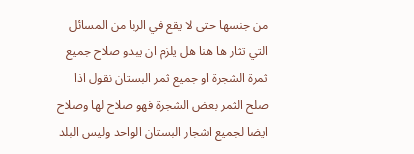من جنسها حتى لا يقع في الربا من المسائل التي تثار ها هنا هل يلزم ان يبدو صلاح جميع ثمرة الشجرة او جميع ثمر البستان نقول اذا صلح الثمر بعض الشجرة فهو صلاح لها وصلاح ايضا لجميع اشجار البستان الواحد وليس البلد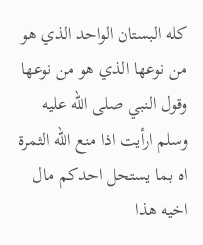كله البستان الواحد الذي هو من نوعها الذي هو من نوعها وقول النبي صلى الله عليه وسلم ارأيت اذا منع الله الثمرة اه بما يستحل احدكم مال اخيه هذا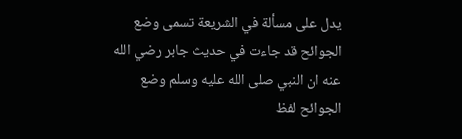يدل على مسألة في الشريعة تسمى وضع الجوائح قد جاءت في حديث جابر رضي الله عنه ان النبي صلى الله عليه وسلم وضع الجوائح لفظ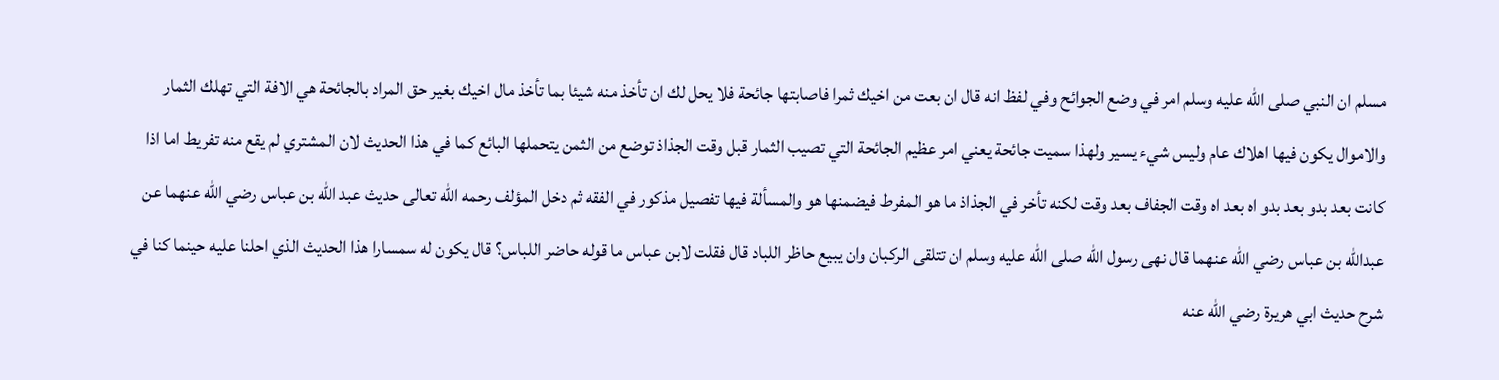مسلم ان النبي صلى الله عليه وسلم امر في وضع الجوائح وفي لفظ انه قال ان بعت من اخيك ثمرا فاصابتها جائحة فلا يحل لك ان تأخذ منه شيئا بما تأخذ مال اخيك بغير حق المراد بالجائحة هي الافة التي تهلك الثمار والاموال يكون فيها اهلاك عام وليس شيء يسير ولهذا سميت جائحة يعني امر عظيم الجائحة التي تصيب الثمار قبل وقت الجذاذ توضع من الثمن يتحملها البائع كما في هذا الحديث لان المشتري لم يقع منه تفريط اما اذا كانت بعد بدو بعد بدو اه بعد اه وقت الجفاف بعد وقت لكنه تأخر في الجذاذ ما هو المفرط فيضمنها هو والمسألة فيها تفصيل مذكور في الفقه ثم دخل المؤلف رحمه الله تعالى حديث عبد الله بن عباس رضي الله عنهما عن عبدالله بن عباس رضي الله عنهما قال نهى رسول الله صلى الله عليه وسلم ان تتلقى الركبان وان يبيع حاظر اللباد قال فقلت لابن عباس ما قوله حاضر اللباس؟ قال يكون له سمسارا هذا الحديث الذي احلنا عليه حينما كنا في شرح حديث ابي هريرة رضي الله عنه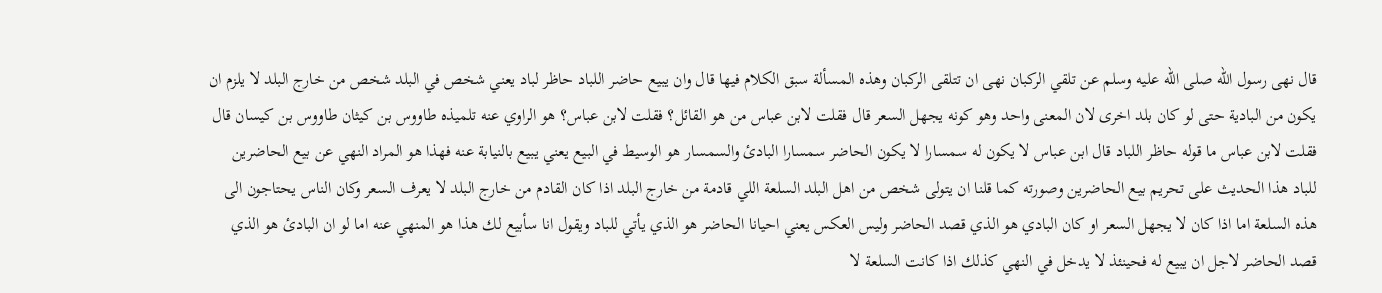قال نهى رسول الله صلى الله عليه وسلم عن تلقي الركبان نهى ان تتلقى الركبان وهذه المسألة سبق الكلام فيها قال وان يبيع حاضر اللباد حاظر لباد يعني شخص في البلد شخص من خارج البلد لا يلزم ان يكون من البادية حتى لو كان بلد اخرى لان المعنى واحد وهو كونه يجهل السعر قال فقلت لابن عباس من هو القائل؟ فقلت لابن عباس؟ هو الراوي عنه تلميذه طاووس بن كيثان طاووس بن كيسان قال فقلت لابن عباس ما قوله حاظر اللباد قال ابن عباس لا يكون له سمسارا لا يكون الحاضر سمسارا البادئ والسمسار هو الوسيط في البيع يعني يبيع بالنيابة عنه فهذا هو المراد النهي عن بيع الحاضرين للباد هذا الحديث على تحريم بيع الحاضرين وصورته كما قلنا ان يتولى شخص من اهل البلد السلعة اللي قادمة من خارج البلد اذا كان القادم من خارج البلد لا يعرف السعر وكان الناس يحتاجون الى هذه السلعة اما اذا كان لا يجهل السعر او كان البادي هو الذي قصد الحاضر وليس العكس يعني احيانا الحاضر هو الذي يأتي للباد ويقول انا سأبيع لك هذا هو المنهي عنه اما لو ان البادئ هو الذي قصد الحاضر لاجل ان يبيع له فحينئذ لا يدخل في النهي كذلك اذا كانت السلعة لا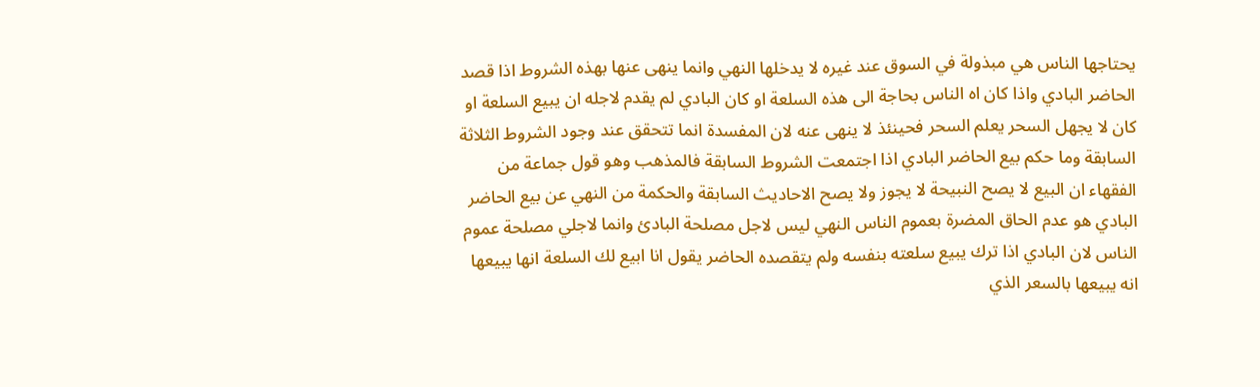يحتاجها الناس هي مبذولة في السوق عند غيره لا يدخلها النهي وانما ينهى عنها بهذه الشروط اذا قصد الحاضر البادي واذا كان اه الناس بحاجة الى هذه السلعة او كان البادي لم يقدم لاجله ان يبيع السلعة او كان لا يجهل السحر يعلم السحر فحينئذ لا ينهى عنه لان المفسدة انما تتحقق عند وجود الشروط الثلاثة السابقة وما حكم بيع الحاضر البادي اذا اجتمعت الشروط السابقة فالمذهب وهو قول جماعة من الفقهاء ان البيع لا يصح النبيحة لا يجوز ولا يصح الاحاديث السابقة والحكمة من النهي عن بيع الحاضر البادي هو عدم الحاق المضرة بعموم الناس النهي ليس لاجل مصلحة البادئ وانما لاجلي مصلحة عموم الناس لان البادي اذا ترك يبيع سلعته بنفسه ولم يتقصده الحاضر يقول انا ابيع لك السلعة انها يبيعها انه يبيعها بالسعر الذي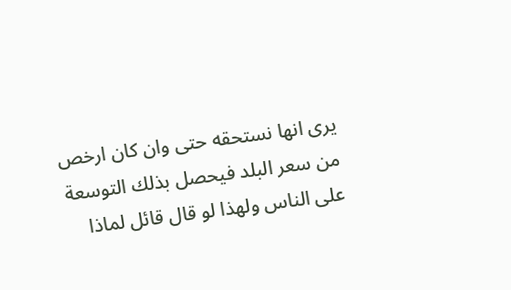يرى انها نستحقه حتى وان كان ارخص من سعر البلد فيحصل بذلك التوسعة على الناس ولهذا لو قال قائل لماذا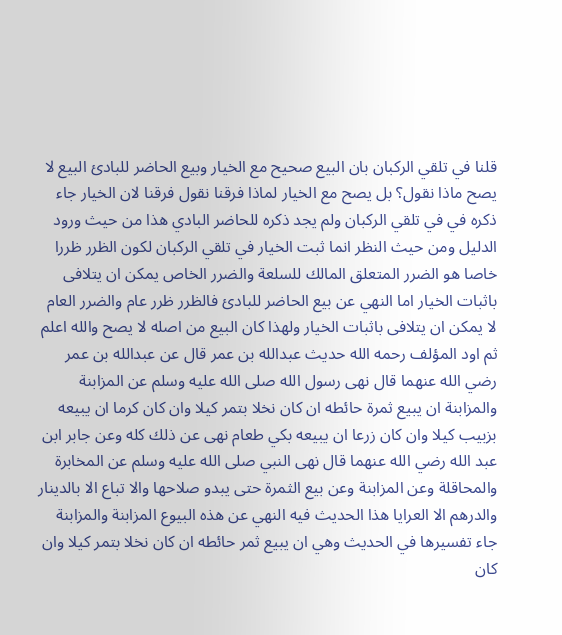قلنا في تلقي الركبان بان البيع صحيح مع الخيار وبيع الحاضر للبادئ البيع لا يصح ماذا نقول؟ بل يصح مع الخيار لماذا فرقنا نقول فرقنا لان الخيار جاء ذكره في في تلقي الركبان ولم يجد ذكره للحاضر البادي هذا من حيث ورود الدليل ومن حيث النظر انما ثبت الخيار في تلقي الركبان لكون الظرر ظررا خاصا هو الضرر المتعلق المالك للسلعة والضرر الخاص يمكن ان يتلافى باثبات الخيار اما النهي عن بيع الحاضر للبادئ فالظرر ظرر عام والضرر العام لا يمكن ان يتلافى باثبات الخيار ولهذا كان البيع من اصله لا يصح والله اعلم ثم اود المؤلف رحمه الله حديث عبدالله بن عمر قال عن عبدالله بن عمر رضي الله عنهما قال نهى رسول الله صلى الله عليه وسلم عن المزابنة والمزابنة ان يبيع ثمرة حائطه ان كان نخلا بتمر كيلا وان كان كرما ان يبيعه بزبيب كيلا وان كان زرعا ان يبيعه بكي طعام نهى عن ذلك كله وعن جابر ابن عبد الله رضي الله عنهما قال نهى النبي صلى الله عليه وسلم عن المخابرة والمحاقلة وعن المزابنة وعن بيع الثمرة حتى يبدو صلاحها والا تباع الا بالدينار والدرهم الا العرايا هذا الحديث فيه النهي عن هذه البيوع المزابنة والمزابنة جاء تفسيرها في الحديث وهي ان يبيع ثمر حائطه ان كان نخلا بتمر كيلا وان كان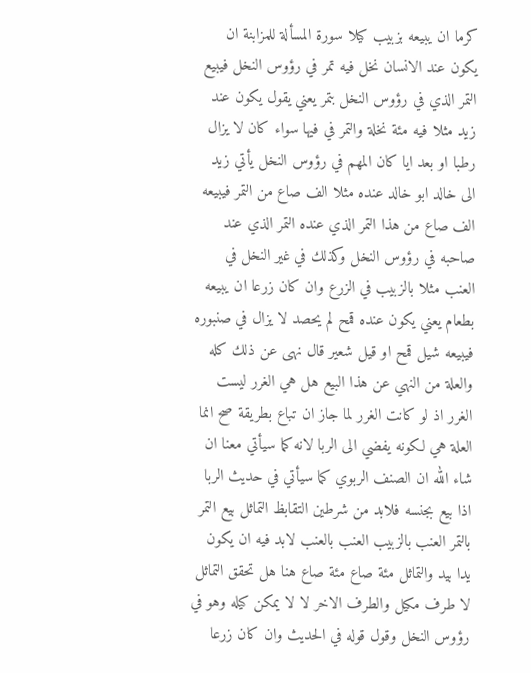كرما ان يبيعه بزبيب كيلا سورة المسألة للمزابنة ان يكون عند الانسان نخل فيه تمر في رؤوس النخل فيبيع التمر الذي في رؤوس النخل بتمر يعني يقول يكون عند زيد مثلا فيه مئة نخلة والتمر في فيها سواء كان لا يزال رطبا او بعد ايا كان المهم في رؤوس النخل يأتي زيد الى خالد ابو خالد عنده مثلا الف صاع من التمر فيبيعه الف صاع من هذا التمر الذي عنده التمر الذي عند صاحبه في رؤوس النخل وكذلك في غير النخل في العنب مثلا بالزبيب في الزرع وان كان زرعا ان يبيعه بطعام يعني يكون عنده قمح لم يحصد لا يزال في صنبوره فيبيعه شيل قمح او قيل شعير قال نهى عن ذلك كله والعلة من النهي عن هذا البيع هل هي الغرر ليست الغرر اذ لو كانت الغرر لما جاز ان تباع بطريقة صح انما العلة هي لكونه يفضي الى الربا لانه كما سيأتي معنا ان شاء الله ان الصنف الربوي كما سيأتي في حديث الربا اذا بيع بجنسه فلابد من شرطين التقابظ التماثل بيع التمر بالتمر العنب بالزبيب العنب بالعنب لابد فيه ان يكون يدا بيد والتماثل مئة صاع مئة صاع هنا هل تحقق التماثل لا طرف مكيل والطرف الاخر لا لا يمكن كيله وهو في رؤوس النخل وقول قوله في الحديث وان كان زرعا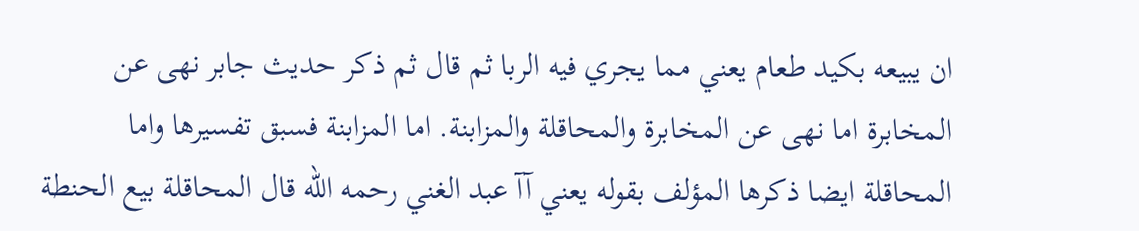ان يبيعه بكيد طعام يعني مما يجري فيه الربا ثم قال ثم ذكر حديث جابر نهى عن المخابرة اما نهى عن المخابرة والمحاقلة والمزابنة. اما المزابنة فسبق تفسيرها واما المحاقلة ايضا ذكرها المؤلف بقوله يعني آآ عبد الغني رحمه الله قال المحاقلة بيع الحنطة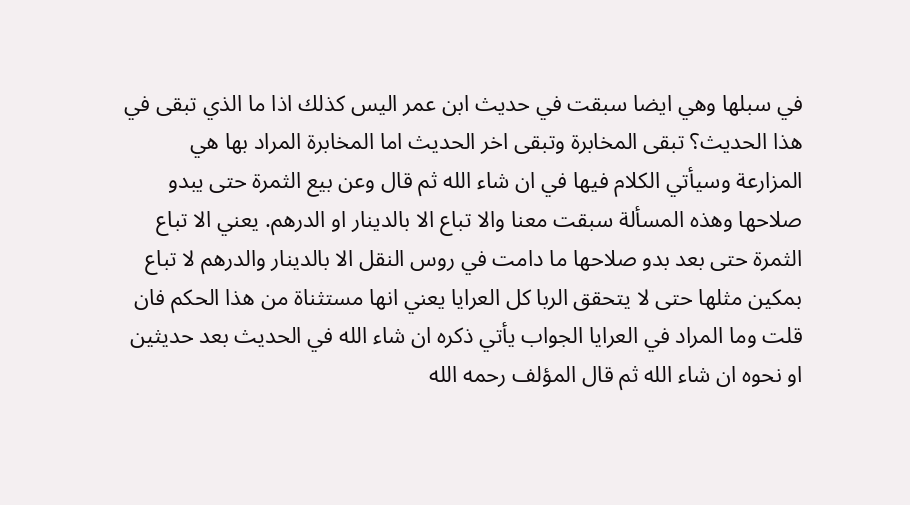في سبلها وهي ايضا سبقت في حديث ابن عمر اليس كذلك اذا ما الذي تبقى في هذا الحديث؟ تبقى المخابرة وتبقى اخر الحديث اما المخابرة المراد بها هي المزارعة وسيأتي الكلام فيها في ان شاء الله ثم قال وعن بيع الثمرة حتى يبدو صلاحها وهذه المسألة سبقت معنا والا تباع الا بالدينار او الدرهم. يعني الا تباع الثمرة حتى بعد بدو صلاحها ما دامت في روس النقل الا بالدينار والدرهم لا تباع بمكين مثلها حتى لا يتحقق الربا كل العرايا يعني انها مستثناة من هذا الحكم فان قلت وما المراد في العرايا الجواب يأتي ذكره ان شاء الله في الحديث بعد حديثين او نحوه ان شاء الله ثم قال المؤلف رحمه الله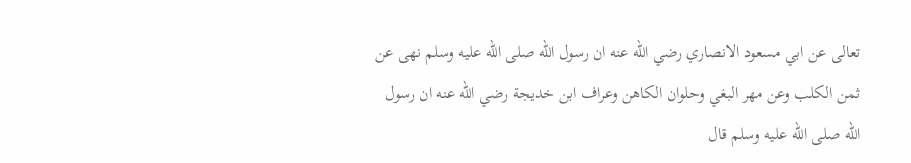تعالى عن ابي مسعود الانصاري رضي الله عنه ان رسول الله صلى الله عليه وسلم نهى عن ثمن الكلب وعن مهر البغي وحلوان الكاهن وعراف ابن خديجة رضي الله عنه ان رسول الله صلى الله عليه وسلم قال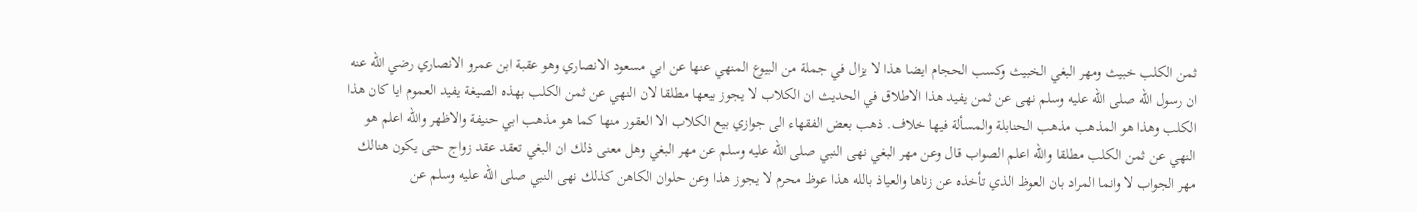ثمن الكلب خبيث ومهر البغي الخبيث وكسب الحجام ايضا هذا لا يزال في جملة من البيوع المنهي عنها عن ابي مسعود الانصاري وهو عقبة ابن عمرو الانصاري رضي الله عنه ان رسول الله صلى الله عليه وسلم نهى عن ثمن يفيد هذا الاطلاق في الحديث ان الكلاب لا يجوز بيعها مطلقا لان النهي عن ثمن الكلب بهذه الصيغة يفيد العموم ايا كان هذا الكلب وهذا هو المذهب مذهب الحنابلة والمسألة فيها خلاف. ذهب بعض الفقهاء الى جوازي بيع الكلاب الا العقور منها كما هو مذهب ابي حنيفة والاظهر والله اعلم هو النهي عن ثمن الكلب مطلقا والله اعلم الصواب قال وعن مهر البغي نهى النبي صلى الله عليه وسلم عن مهر البغي وهل معنى ذلك ان البغي تعقد عقد زواج حتى يكون هنالك مهر الجواب لا وانما المراد بان العوظ الذي تأخذه عن زناها والعياذ بالله هذا عوظ محرم لا يجوز هذا وعن حلوان الكاهن كذلك نهى النبي صلى الله عليه وسلم عن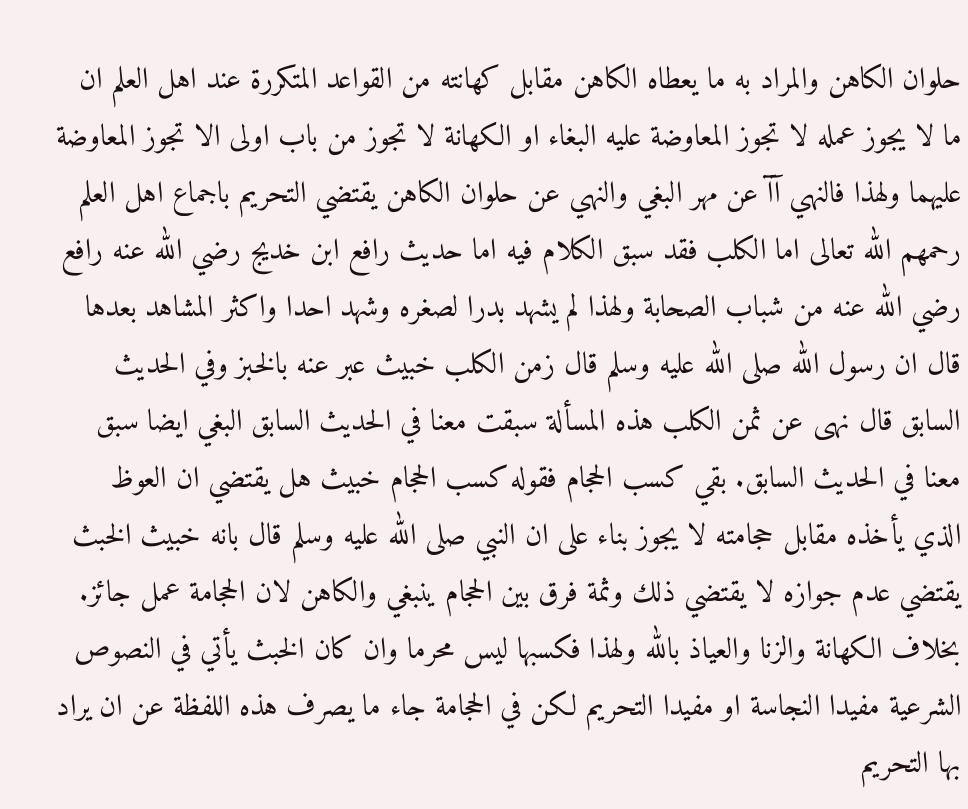حلوان الكاهن والمراد به ما يعطاه الكاهن مقابل كهانته من القواعد المتكررة عند اهل العلم ان ما لا يجوز عمله لا تجوز المعاوضة عليه البغاء او الكهانة لا تجوز من باب اولى الا تجوز المعاوضة عليهما ولهذا فالنهي آآ عن مهر البغي والنهي عن حلوان الكاهن يقتضي التحريم باجماع اهل العلم رحمهم الله تعالى اما الكلب فقد سبق الكلام فيه اما حديث رافع ابن خديج رضي الله عنه رافع رضي الله عنه من شباب الصحابة ولهذا لم يشهد بدرا لصغره وشهد احدا واكثر المشاهد بعدها قال ان رسول الله صلى الله عليه وسلم قال زمن الكلب خبيث عبر عنه بالخبز وفي الحديث السابق قال نهى عن ثمن الكلب هذه المسألة سبقت معنا في الحديث السابق البغي ايضا سبق معنا في الحديث السابق. بقي كسب الحجام فقوله كسب الحجام خبيث هل يقتضي ان العوظ الذي يأخذه مقابل حجامته لا يجوز بناء على ان النبي صلى الله عليه وسلم قال بانه خبيث الخبث يقتضي عدم جوازه لا يقتضي ذلك وثمة فرق بين الحجام ينبغي والكاهن لان الحجامة عمل جائز. بخلاف الكهانة والزنا والعياذ بالله ولهذا فكسبها ليس محرما وان كان الخبث يأتي في النصوص الشرعية مفيدا النجاسة او مفيدا التحريم لكن في الحجامة جاء ما يصرف هذه اللفظة عن ان يراد بها التحريم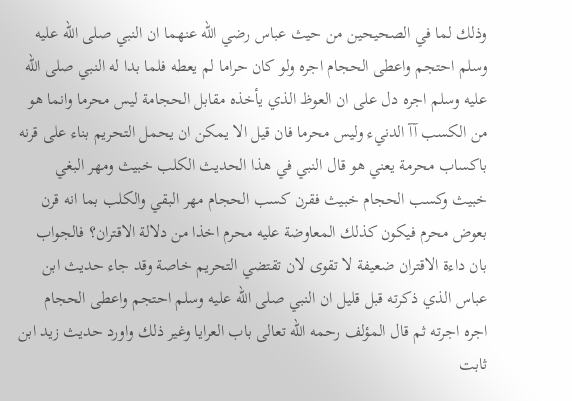وذلك لما في الصحيحين من حيث عباس رضي الله عنهما ان النبي صلى الله عليه وسلم احتجم واعطى الحجام اجره ولو كان حراما لم يعطه فلما بدا له النبي صلى الله عليه وسلم اجره دل على ان العوظ الذي يأخذه مقابل الحجامة ليس محرما وانما هو من الكسب آآ الدنيء وليس محرما فان قيل الا يمكن ان يحمل التحريم بناء على قرنه باكساب محرمة يعني هو قال النبي في هذا الحديث الكلب خبيث ومهر البغي خبيث وكسب الحجام خبيث فقرن كسب الحجام مهر البقي والكلب بما انه قرن بعوض محرم فيكون كذلك المعاوضة عليه محرم اخذا من دلالة الاقتران؟ فالجواب بان داءة الاقتران ضعيفة لا تقوى لان تقتضي التحريم خاصة وقد جاء حديث ابن عباس الذي ذكرته قبل قليل ان النبي صلى الله عليه وسلم احتجم واعطى الحجام اجره اجرته ثم قال المؤلف رحمه الله تعالى باب العرايا وغير ذلك واورد حديث زيد ابن ثابت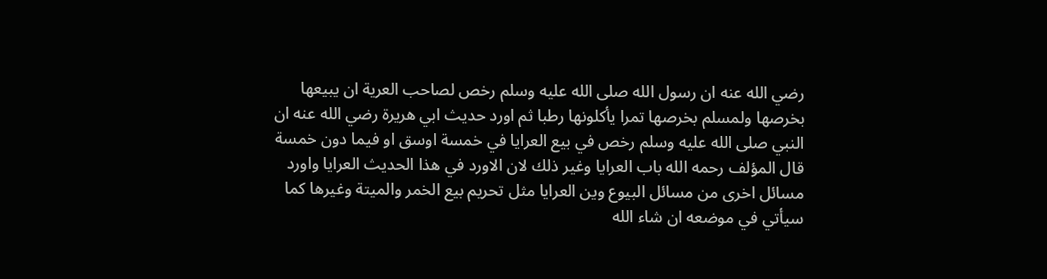رضي الله عنه ان رسول الله صلى الله عليه وسلم رخص لصاحب العرية ان يبيعها بخرصها ولمسلم بخرصها تمرا يأكلونها رطبا ثم اورد حديث ابي هريرة رضي الله عنه ان النبي صلى الله عليه وسلم رخص في بيع العرايا في خمسة اوسق او فيما دون خمسة قال المؤلف رحمه الله باب العرايا وغير ذلك لان الاورد في هذا الحديث العرايا واورد مسائل اخرى من مسائل البيوع وين العرايا مثل تحريم بيع الخمر والميتة وغيرها كما سيأتي في موضعه ان شاء الله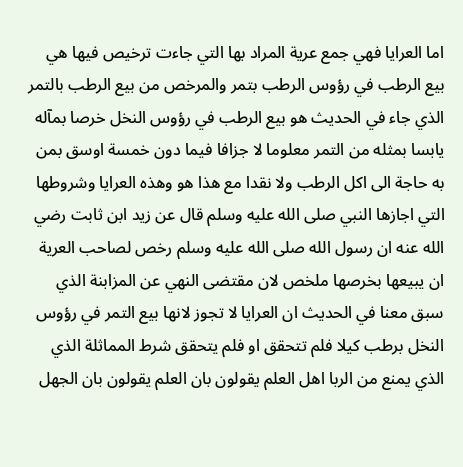اما العرايا فهي جمع عرية المراد بها التي جاءت ترخيص فيها هي بيع الرطب في رؤوس الرطب بتمر والمرخص من بيع الرطب بالتمر الذي جاء في الحديث هو بيع الرطب في رؤوس النخل خرصا بمآله يابسا بمثله من التمر معلوما لا جزافا فيما دون خمسة اوسق بمن به حاجة الى اكل الرطب ولا نقدا مع هذا هو وهذه العرايا وشروطها التي اجازها النبي صلى الله عليه وسلم قال عن زيد ابن ثابت رضي الله عنه ان رسول الله صلى الله عليه وسلم رخص لصاحب العرية ان يبيعها بخرصها ملخص لان مقتضى النهي عن المزابنة الذي سبق معنا في الحديث ان العرايا لا تجوز لانها بيع التمر في رؤوس النخل برطب كيلا فلم تتحقق او فلم يتحقق شرط المماثلة الذي الذي يمنع من الربا اهل العلم يقولون بان العلم يقولون بان الجهل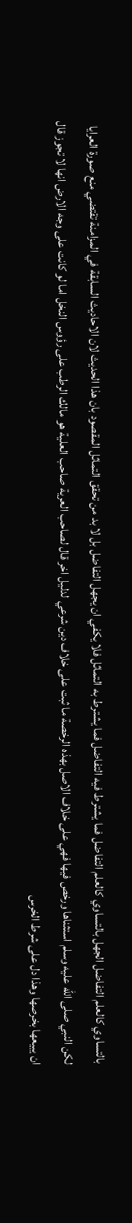بالتساوي كالعلم التفاضل الجهل بالتساوي كالعلم التفاضل فما يشترط فيه التفاضل فما يشترط به التماثل فلا يكفي ان يجهل التفاضل بل لا بد من تحقق التماثل المقصود بان هذا الحديث لان الاحاديث السابقة في المزامنة تقتضي منع صورة العرايا لكن النبي صلى الله عليه وسلم استثناها ورخص فيها فهي على خلاف الاصل بهذه الرخصة ما ثبت على خلاف دين شرعي لدليل اخر قال لصاحب العرية صاحب العلية هو مالك الرطب على رؤوس النخل اما لو كانت على وجه الارض انها لا تجوز قال ان يبيعها بخرصها وهذا دل على شرط الخرس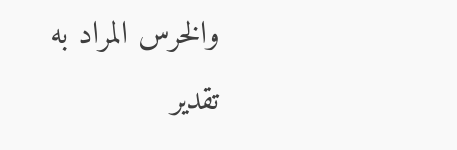والخرس المراد به تقدير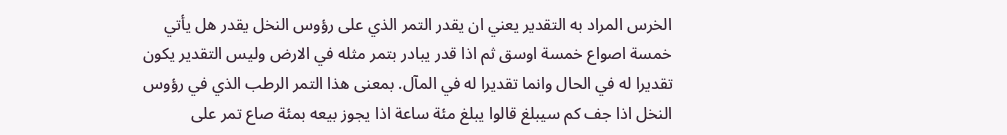الخرس المراد به التقدير يعني ان يقدر التمر الذي على رؤوس النخل يقدر هل يأتي خمسة اصواع خمسة اوسق ثم اذا قدر يبادر بتمر مثله في الارض وليس التقدير يكون تقديرا له في الحال وانما تقديرا له في المآل. بمعنى هذا التمر الرطب الذي في رؤوس النخل اذا جف كم سيبلغ قالوا يبلغ مئة ساعة اذا يجوز بيعه بمئة صاع تمر على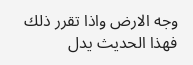وجه الارض واذا تقرر ذلك فهذا الحديث يدل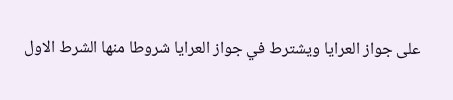على جواز العرايا ويشترط في جواز العرايا شروطا منها الشرط الاول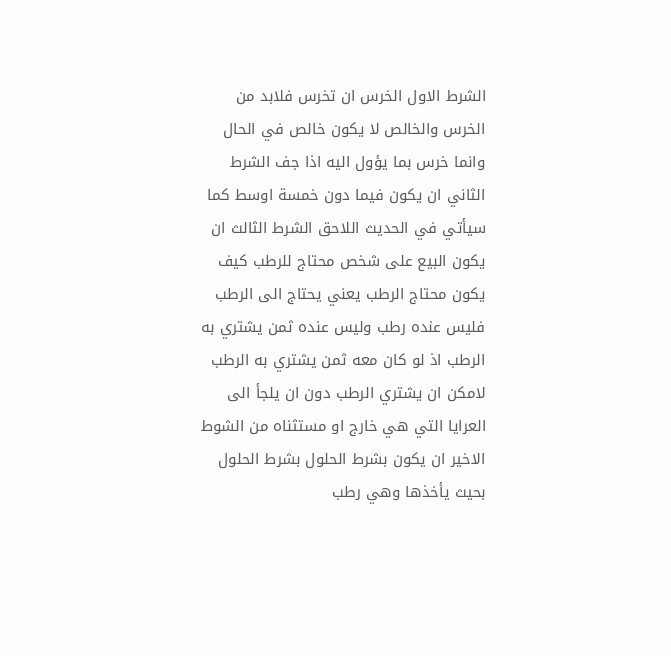الشرط الاول الخرس ان تخرس فلابد من الخرس والخالص لا يكون خالص في الحال وانما خرس بما يؤول اليه اذا جف الشرط الثاني ان يكون فيما دون خمسة اوسط كما سيأتي في الحديث اللاحق الشرط الثالث ان يكون البيع على شخص محتاج للرطب كيف يكون محتاج الرطب يعني يحتاج الى الرطب فليس عنده رطب وليس عنده ثمن يشتري به الرطب اذ لو كان معه ثمن يشتري به الرطب لامكن ان يشتري الرطب دون ان يلجأ الى العرايا التي هي خارج او مستثناه من الشوط الاخير ان يكون بشرط الحلول بشرط الحلول بحيث يأخذها وهي رطب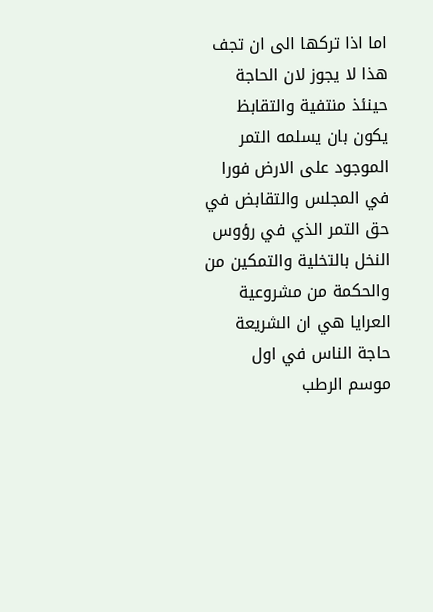اما اذا تركها الى ان تجف هذا لا يجوز لان الحاجة حينئذ منتفية والتقابظ يكون بان يسلمه التمر الموجود على الارض فورا في المجلس والتقابض في حق التمر الذي في رؤوس النخل بالتخلية والتمكين من والحكمة من مشروعية العرايا هي ان الشريعة حاجة الناس في اول موسم الرطب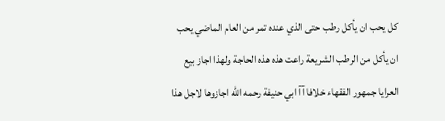كل يحب ان يأكل رطب حتى الذي عنده تمر من العام الماضي يحب ان يأكل من الرطب الشريعة راعت هذه هذه الحاجة ولهذا اجاز بيع العرايا جمهور الفقهاء خلافا آآ ابي حنيفة رحمه الله اجازوها لاجل هذا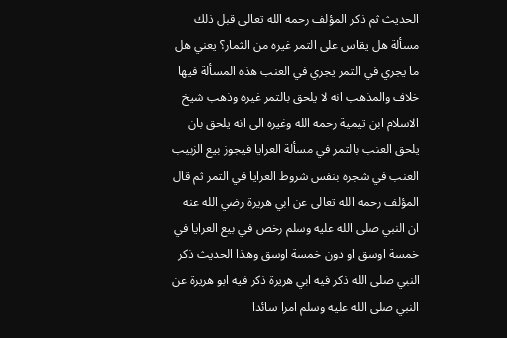الحديث ثم ذكر المؤلف رحمه الله تعالى قبل ذلك مسألة هل يقاس على التمر غيره من الثمار؟ يعني هل ما يجري في التمر يجري في العنب هذه المسألة فيها خلاف والمذهب انه لا يلحق بالتمر غيره وذهب شيخ الاسلام ابن تيمية رحمه الله وغيره الى انه يلحق بان يلحق العنب بالتمر في مسألة العرايا فيجوز بيع الزبيب العنب في شجره بنفس شروط العرايا في التمر ثم قال المؤلف رحمه الله تعالى عن ابي هريرة رضي الله عنه ان النبي صلى الله عليه وسلم رخص في بيع العرايا في خمسة اوسق او دون خمسة اوسق وهذا الحديث ذكر النبي صلى الله ذكر فيه ابي هريرة ذكر فيه ابو هريرة عن النبي صلى الله عليه وسلم امرا سائدا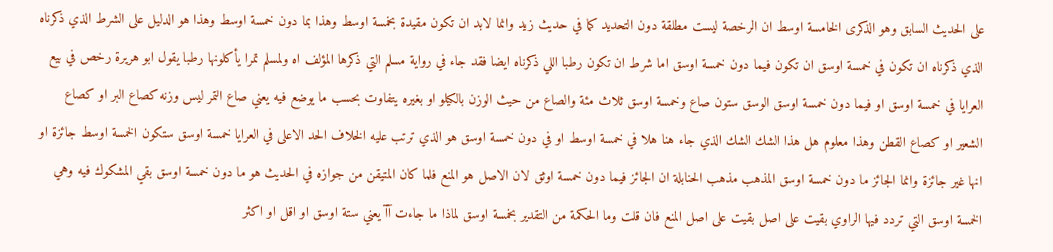على الحديث السابق وهو الذكرى الخامسة اوسط ان الرخصة ليست مطلقة دون التحديد كما في حديث زيد وانما لابد ان تكون مقيدة بخمسة اوسط وهذا بما دون خمسة اوسط وهذا هو الدليل على الشرط الذي ذكرناه الذي ذكرناه ان تكون في خمسة اوسق ان تكون فيما دون خمسة اوسق اما شرط ان تكون رطبا اللي ذكرناه ايضا فقد جاء في رواية مسلم التي ذكرها المؤلف اه ولمسلم تمرا يأكلونها رطبا يقول ابو هريرة رخص في بيع العرايا في خمسة اوسق او فيما دون خمسة اوسق الوسق ستون صاع وخمسة اوسق ثلاث مئة والصاع من حيث الوزن بالكيلو او بغيره يتفاوت بحسب ما يوضع فيه يعني صاع التمر ليس وزنه كصاع البر او كصاع الشعير او كصاع القطن وهذا معلوم هل هذا الشك الشك الذي جاء هنا هلا في خمسة اوسط او في دون خمسة اوسق هو الذي ترتب عليه الخلاف الحد الاعلى في العرايا خمسة اوسق ستكون الخمسة اوسط جائزة او انها غير جائزة وانما الجائز ما دون خمسة اوسق المذهب مذهب الحنابلة ان الجائز فيما دون خمسة اوثق لان الاصل هو المنع فلما كان المتيقن من جوازه في الحديث هو ما دون خمسة اوسق بقي المشكوك فيه وهي الخمسة اوسق التي تردد فيها الراوي بقيت على اصل بقيت على اصل المنع فان قلت وما الحكمة من التقدير بخمسة اوسق لماذا ما جاءت آآ يعني ستة اوسق او اقل او اكثر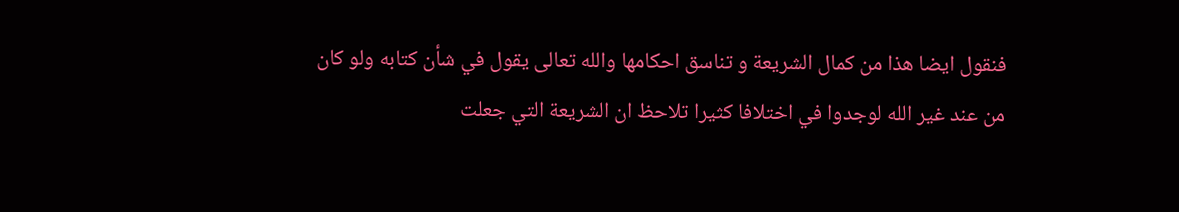فنقول ايضا هذا من كمال الشريعة و تناسق احكامها والله تعالى يقول في شأن كتابه ولو كان من عند غير الله لوجدوا في اختلافا كثيرا تلاحظ ان الشريعة التي جعلت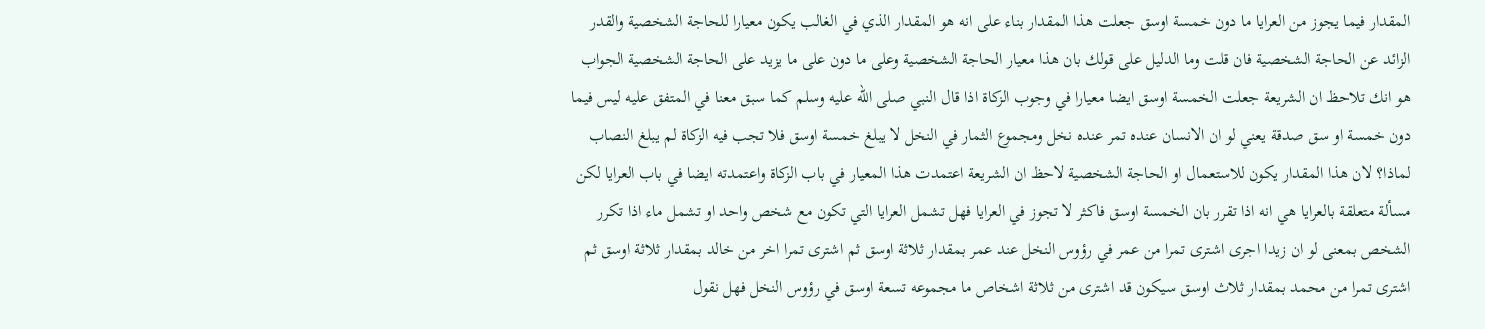المقدار فيما يجوز من العرايا ما دون خمسة اوسق جعلت هذا المقدار بناء على انه هو المقدار الذي في الغالب يكون معيارا للحاجة الشخصية والقدر الزائد عن الحاجة الشخصية فان قلت وما الدليل على قولك بان هذا معيار الحاجة الشخصية وعلى ما دون على ما يزيد على الحاجة الشخصية الجواب هو انك تلاحظ ان الشريعة جعلت الخمسة اوسق ايضا معيارا في وجوب الزكاة اذا قال النبي صلى الله عليه وسلم كما سبق معنا في المتفق عليه ليس فيما دون خمسة او سق صدقة يعني لو ان الانسان عنده تمر عنده نخل ومجموع الثمار في النخل لا يبلغ خمسة اوسق فلا تجب فيه الزكاة لم يبلغ النصاب لماذا؟ لان هذا المقدار يكون للاستعمال او الحاجة الشخصية لاحظ ان الشريعة اعتمدت هذا المعيار في باب الزكاة واعتمدته ايضا في باب العرايا لكن مسألة متعلقة بالعرايا هي انه اذا تقرر بان الخمسة اوسق فاكثر لا تجوز في العرايا فهل تشمل العرايا التي تكون مع شخص واحد او تشمل ماء اذا تكرر الشخص بمعنى لو ان زيدا اجرى اشترى تمرا من عمر في رؤوس النخل عند عمر بمقدار ثلاثة اوسق ثم اشترى تمرا اخر من خالد بمقدار ثلاثة اوسق ثم اشترى تمرا من محمد بمقدار ثلاث اوسق سيكون قد اشترى من ثلاثة اشخاص ما مجموعه تسعة اوسق في رؤوس النخل فهل نقول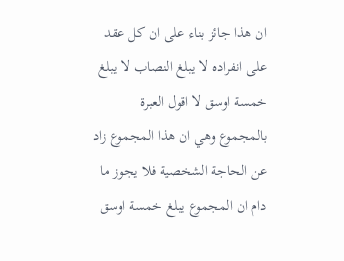ان هذا جائز بناء على ان كل عقد على انفراده لا يبلغ النصاب لا يبلغ خمسة اوسق لا اقول العبرة بالمجموع وهي ان هذا المجموع زاد عن الحاجة الشخصية فلا يجوز ما دام ان المجموع يبلغ خمسة اوسق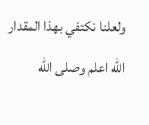ولعلنا نكتفي بهذا المقدار الله اعلم وصلى الله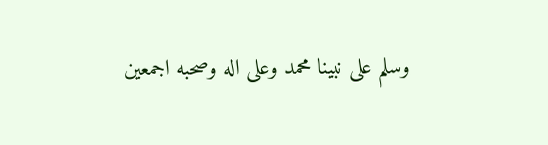وسلم على نبينا محمد وعلى اله وصحبه اجمعين